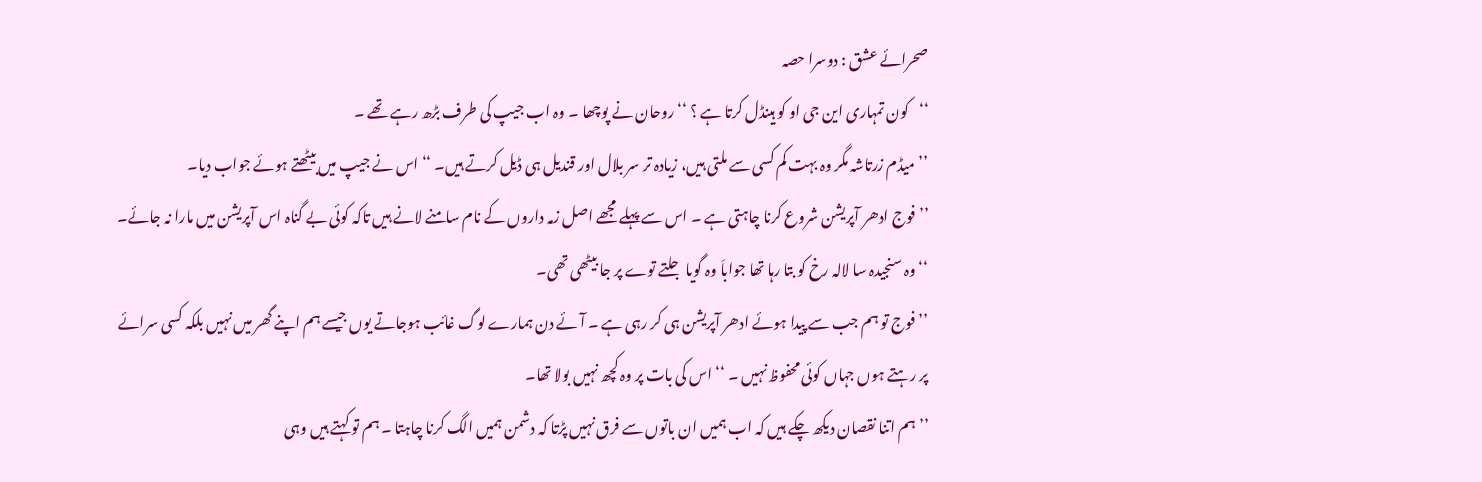صحرائے عشق : دوسرا حصہ
‘‘کون تمہاری این جی او کو ہینڈل کرتا ہے ؟ ‘‘ روحان نے پوچھا ۔ وہ اب جیپ کی طرف بڑھ رہے تھے ۔
’’میڈم زرتاشہ مگر وہ بہت کم کسی سے ملتی ہیں، زیادہ تر سر بلال اور قندیل ہی ڈیل کرتے ہیں۔ ‘‘ اس نے جیپ میں بیٹھتے ہوئے جواب دیا۔
’’فوج ادھر آپریشن شروع کرنا چاہتی ہے ۔ اس سے پہلے مجھے اصل زمہ داروں کے نام سامنے لانے ہیں تاکہ کوئی بے گناہ اس آپریشن میں مارا نہ جائے۔ ‘‘ وہ سنجیدہ سا لالہ رخ کو بتا رہا تھا جواباَ وہ گویا جلتے توے پر جا بیٹھی تھی۔
’’فوج تو ہم جب سے پیدا ہوئے ادھر آپریشن ہی کر رہی ہے ۔ آئے دن ہمارے لوگ غائب ہوجاتے یوں جیسے ہم اپنے گھر میں نہیں بلکہ کسی سرائے پر رہتے ہوں جہاں کوئی محفوظ نہیں ۔ ‘‘ اس کی بات پر وہ کچھ نہیں بولا تھا۔
’’ہم اتنا نقصان دیکھ چکے ہیں کہ اب ہمیں ان باتوں سے فرق نہیں پڑتا کہ دشمن ہمیں الگ کرنا چاہتا ۔ ہم تو کہتے ہیں وہی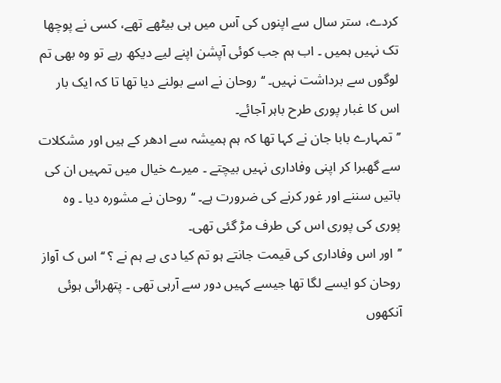کردے، ستر سال سے اپنوں کی آس میں ہی بیٹھے تھے، کسی نے پوچھا تک نہیں ہمیں ۔ اب ہم جب کوئی آپشن اپنے لیے دیکھ رہے تو وہ بھی تم لوگوں سے برداشت نہیں۔ ‘‘ روحان نے اسے بولنے دیا تھا تا کہ ایک بار اس کا غبار پوری طرح باہر آجائے۔
’’تمہارے بابا جان نے کہا تھا کہ ہم ہمیشہ سے ادھر کے ہیں اور مشکلات سے گھبرا کر اپنی وفاداری نہیں بیچتے ۔ میرے خیال میں تمہیں ان کی باتیں سننے اور غور کرنے کی ضرورت ہے۔ ‘‘ روحان نے مشورہ دیا ۔ وہ پوری کی پوری اس کی طرف مڑ گئی تھی۔
’’اور اس وفاداری کی قیمت جانتے ہو تم کیا دی ہے ہم نے ؟ ‘‘ اس ک آواز روحان کو ایسے لگا تھا جیسے کہیں دور سے آرہی تھی ۔ پتھرائی ہوئی آنکھوں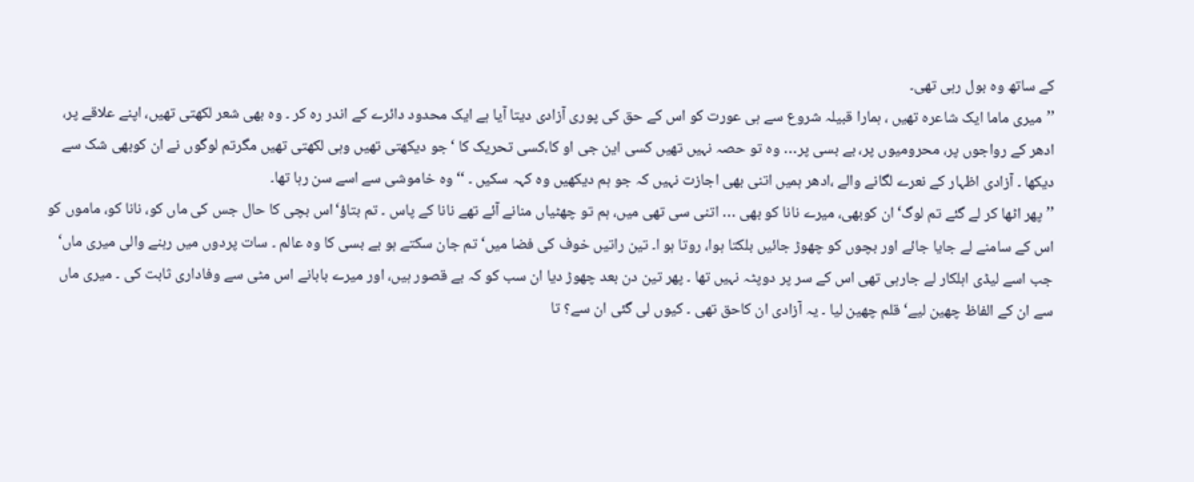کے ساتھ وہ بول رہی تھی۔
’’میری ماما ایک شاعرہ تھیں ، ہمارا قبیلہ شروع سے ہی عورت کو اس کے حق کی پوری آزادی دیتا آیا ہے ایک محدود دائرے کے اندر رہ کر ۔ وہ بھی شعر لکھتی تھیں، اپنے علاقے پر، ادھر کے رواجوں پر، محرومیوں پر، بے بسی پر… وہ تو حصہ نہیں تھیں کسی این جی او کا،کسی تحریک کا ‘جو دیکھتی تھیں وہی لکھتی تھیں مگرتم لوگوں نے ان کوبھی شک سے دیکھا ۔ آزادی اظہار کے نعرے لگانے والے ،ادھر ہمیں اتنی بھی اجازت نہیں کہ جو ہم دیکھیں وہ کہہ سکیں ۔ ‘‘ وہ خاموشی سے اسے سن رہا تھا۔
’’پھر اٹھا کر لے گئے تم لوگ‘ ان کوبھی، میرے نانا کو بھی … اتنی سی تھی میں، ہم تو چھٹیاں منانے آئے تھے نانا کے پاس ۔ تم بتاؤ‘اس بچی کا حال جس کی ماں کو، نانا کو، ماموں کو اس کے سامنے لے جایا جائے اور بچوں کو چھوڑ جائیں بلکتا ہوا، روتا ہو ا۔ تین راتیں خوف کی فضا میں‘ تم جان سکتے ہو بے بسی کا وہ عالم ۔ سات پردوں میں رہنے والی میری ماں‘ جب اسے لیڈی اہلکار لے جارہی تھی اس کے سر پر دوپٹہ نہیں تھا ۔ پھر تین دن بعد چھوڑ دیا ان سب کو کہ بے قصور ہیں، اور میرے بابانے اس مٹی سے وفاداری ثابت کی ۔ میری ماں سے ان کے الفاظ چھین لیے‘ قلم چھین لیا ۔ یہ آزادی ان کاحق تھی ۔ کیوں لی گئی ان سے؟ تا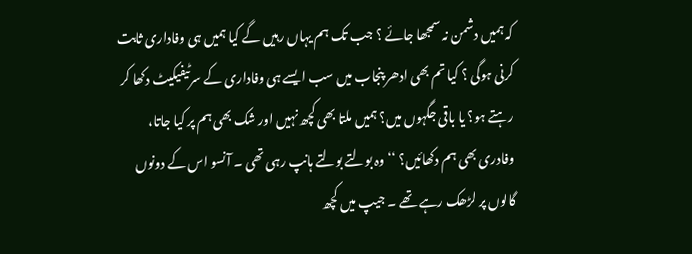کہ ہمیں دشمن نہ سمجھا جائے ؟ جب تک ہم یہاں رہیں گے کیا ہمیں ہی وفاداری ثابت کرنی ہوگی ؟ کیا تم بھی ادھر پنجاب میں سب ایسے ہی وفاداری کے سرٹیفیکیٹ دکھا کر رہتے ہو؟ یا باقی جگہوں میں؟ ہمیں ملتا بھی کچھ نہیں اور شک بھی ہم پر کیا جاتا، وفادری بھی ہم دکھائیں؟ ‘‘ وہ بولتے بولتے ہانپ رہی تھی ۔ آنسو اس کے دونوں گالوں پر لڑھک رہے تھے ۔ جیپ میں کچھ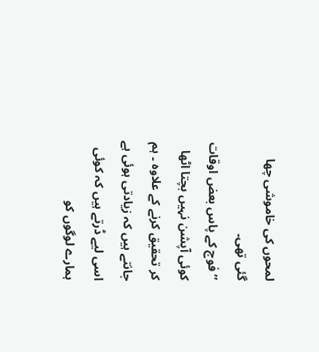لمحوں کی خاموشی چھا گئی تھی۔
’’ فوج کے پاس بعض اوقات کوئی آپشن نہیں بچتا اٹھا کر تحقیق کرنے کے علاوہ ۔ ہم جانتے ہیں کہ زیادتی ہوئی ہے اسی لیے ڈرتے ہیں کہ کوئی ہمارے لوگوں کو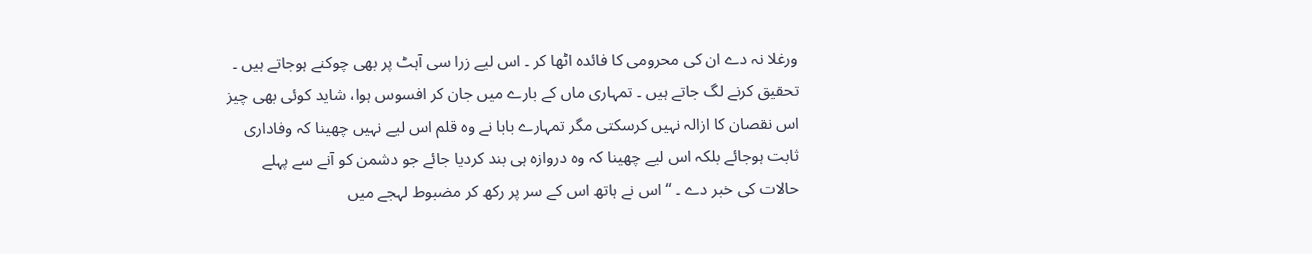ورغلا نہ دے ان کی محرومی کا فائدہ اٹھا کر ۔ اس لیے زرا سی آہٹ پر بھی چوکنے ہوجاتے ہیں ۔ تحقیق کرنے لگ جاتے ہیں ۔ تمہاری ماں کے بارے میں جان کر افسوس ہوا، شاید کوئی بھی چیز اس نقصان کا ازالہ نہیں کرسکتی مگر تمہارے بابا نے وہ قلم اس لیے نہیں چھینا کہ وفاداری ثابت ہوجائے بلکہ اس لیے چھینا کہ وہ دروازہ ہی بند کردیا جائے جو دشمن کو آنے سے پہلے حالات کی خبر دے ۔ ‘‘ اس نے ہاتھ اس کے سر پر رکھ کر مضبوط لہجے میں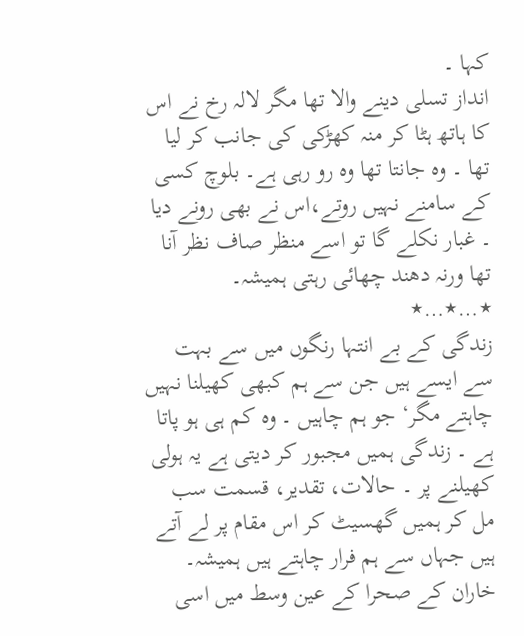کہا ۔
انداز تسلی دینے والا تھا مگر لالہ رخ نے اس کا ہاتھ ہٹا کر منہ کھڑکی کی جانب کر لیا تھا ۔ وہ جانتا تھا وہ رو رہی ہے۔ بلوچ کسی کے سامنے نہیں روتے،اس نے بھی رونے دیا ۔ غبار نکلے گا تو اسے منظر صاف نظر آنا تھا ورنہ دھند چھائی رہتی ہمیشہ۔
٭…٭…٭
زندگی کے بے انتہا رنگوں میں سے بہت سے ایسے ہیں جن سے ہم کبھی کھیلنا نہیں چاہتے مگر‘ جو ہم چاہیں ۔ وہ کم ہی ہو پاتا ہے ۔ زندگی ہمیں مجبور کر دیتی ہے یہ ہولی کھیلنے پر ۔ حالات، تقدیر، قسمت سب مل کر ہمیں گھسیٹ کر اس مقام پر لے آتے ہیں جہاں سے ہم فرار چاہتے ہیں ہمیشہ۔
خاران کے صحرا کے عین وسط میں اسی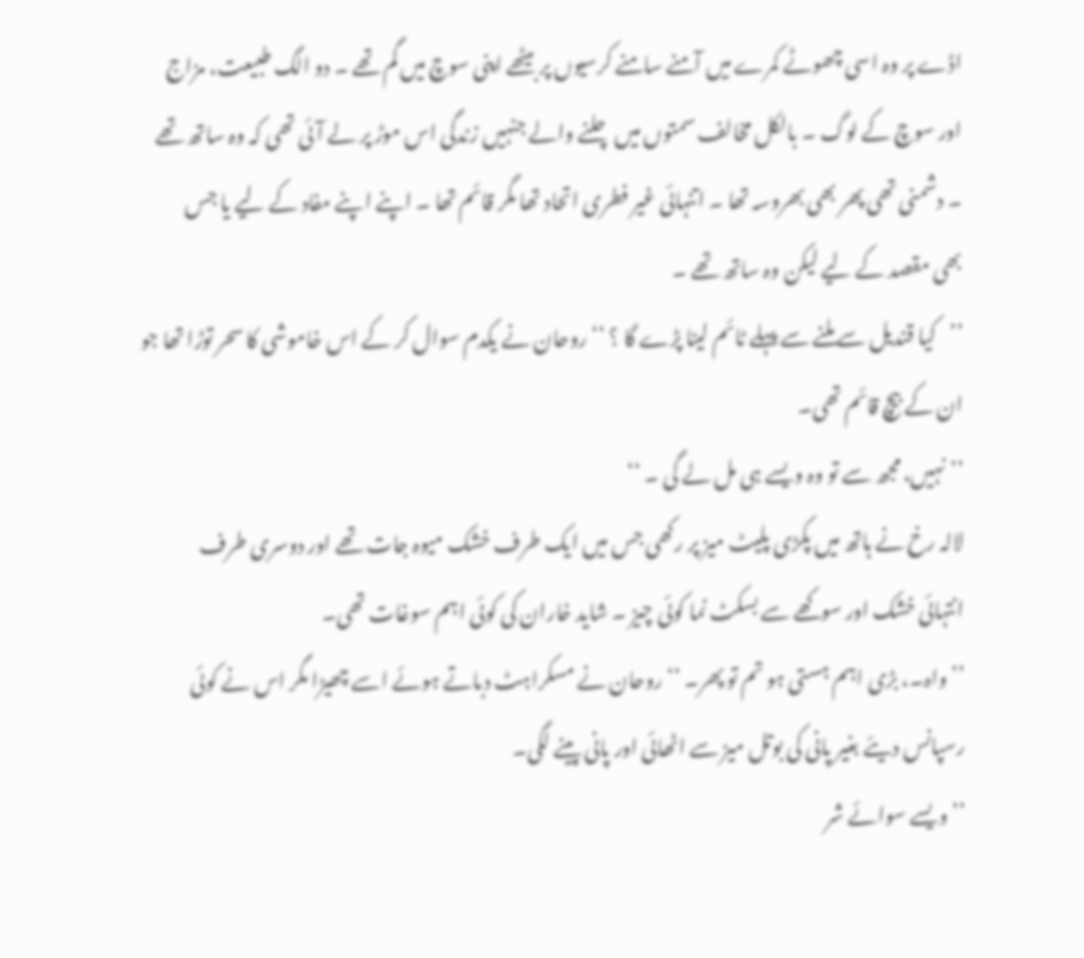اڈے پر وہ اسی چھوٹے کمرے میں آمنے سامنے کرسیوں پر بیٹھے اپنی سوچ میں گم تھے ۔ دو الگ طبیعت، مزاج اور سوچ کے لوگ ۔ بالکل مخالف سمتوں میں چلنے والے جنہیں زندگی اس موڑ پر لے آئی تھی کہ وہ ساتھ تھے ۔ دشمنی تھی پھر بھی بھروسہ تھا ۔ اتنہائی غیر فطری اتحاد تھا مگر قائم تھا ۔ اپنے اپنے مفاد کے لیے یا جس بھی مقصد کے لیے لیکن وہ ساتھ تھے ۔
’’کیا قندیل سے ملنے سے پہلے ٹائم لینا پڑے گا ؟ ‘‘ روحان نے یکدم سوال کر کے اس خاموشی کا سحر توڑا تھا جو ان کے بیچ قائم تھی۔
’’نہیں، مجھ سے تو وہ ویسے ہی مل لے گی ۔ ‘‘
لالہ رخ نے ہاتھ میں پکڑی پلیٹ میز پر رکھی جس میں ایک طرف خشک میوہ جات تھے اور دوسری طرف انتہائی خشک اور سوکھے سے بسکٹ نما کوئی چیز ۔ شاید خاران کی کوئی اہم سوغات تھی۔
’’واہ۔، بڑی اہم ہستی ہو تم تو پھر۔ ‘‘ روحان نے مسکراہٹ دباتے ہوئے اسے چھیڑا مگر اس نے کوئی رسپانس دیئے بغیر پانی کی بوتل میز سے اٹھائی اور پانی پینے لگی۔
’’ویسے سوائے شر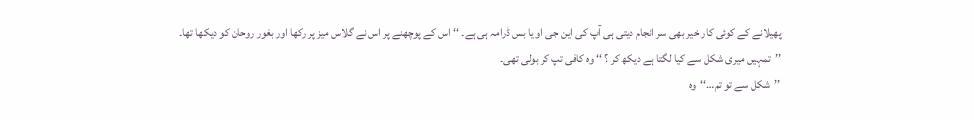پھیلانے کے کوئی کار خیر بھی سر انجام دیتی ہی آپ کی این جی او یا بس ڈرامہ ہی ہے۔ ‘‘ اس کے پوچھنے پر اس نے گلاس میز پر رکھا اور بغور روحان کو دیکھا تھا۔
’’تمہیں میری شکل سے کیا لگتا ہے دیکھ کر ؟ ‘‘ وہ کافی تپ کر بولی تھی۔
’’شکل سے تو تم…‘‘وہ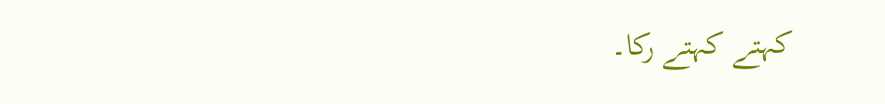کہتے کہتے رکا۔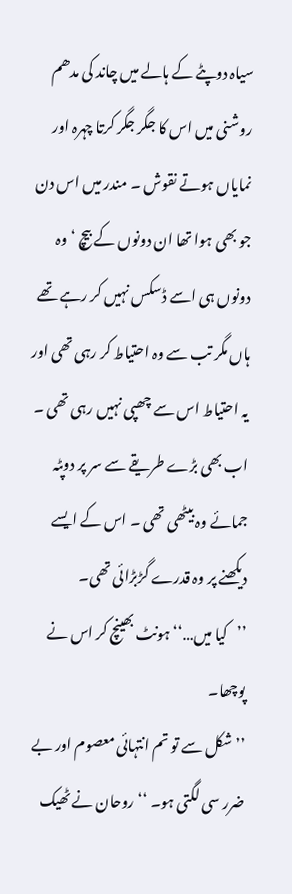سیاہ دوپٹے کے ہالے میں چاند کی مدھم روشنی میں اس کا جگر جگر کرتا چہرہ اور نمایاں ہوتے نقوش ۔ مندر میں اس دن جو بھی ہوا تھا ان دونوں کے بیچ ‘وہ دونوں ہی اسے ڈسکس نہیں کر رہے تھے ہاں مگر تب سے وہ احتیاط کر رہی تھی اور یہ احتیاط اس سے چھپی نہیں رہی تھی ۔ اب بھی بڑے طریقے سے سر پر دوپٹہ جمائے وہ بیٹھی تھی ۔ اس کے ایسے دیکھنے پر وہ قدرے گڑبڑائی تھی۔
’’کیا میں…‘‘ ہونٹ بھینچ کر اس نے پوچھا۔
’’شکل سے تو تم انتہائی معصوم اور بے ضرر سی لگتی ہو۔ ‘‘ روحان نے ٹھیک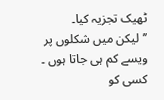ٹھیک تجزیہ کیا۔
’’لیکن میں شکلوں پر ویسے کم ہی جاتا ہوں ۔ کسی کو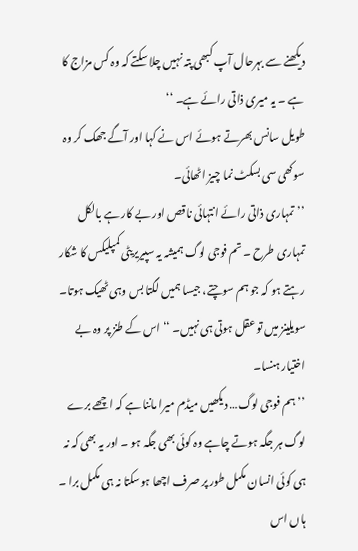دیکھنے سے بہرحال آپ کبھی پتہ نہیں چلا سکتے کہ وہ کس مزاج کا ہے ۔ یہ میری ذاتی رائے ہے۔ ‘‘
طویل سانس بھرتے ہوئے اس نے کہا اور آگے جھک کر وہ سوکھی سی بسکٹ نما چیز اٹھائی۔
’’تمہاری ذاتی رائے انتہائی ناقص اور بے کار ہے بالکل تمہاری طرح ۔ تم فوجی لوگ ہمیشہ یہ سپیریریٹی کمپلیکس کا شکار رہتے ہو کہ جو ہم سوچتے، جیسا ہمیں لگتا بس وہی ٹھیک ہوتا۔ سویلینز میں تو عقل ہوتی ہی نہیں۔ ‘‘ اس کے طنز پر وہ بے اختیار ہنسا۔
’’ہم فوجی لوگ… دیکھیں میڈم میرا ماننا ہے کہ اچھے برے لوگ ہر جگہ ہوتے چاہے وہ کوئی بھی جگہ ہو ۔ اور یہ بھی کہ نہ ہی کوئی انسان مکمل طور پر صرف اچھا ہوسکتا نہ ہی مکمل برا ۔ ہاں اس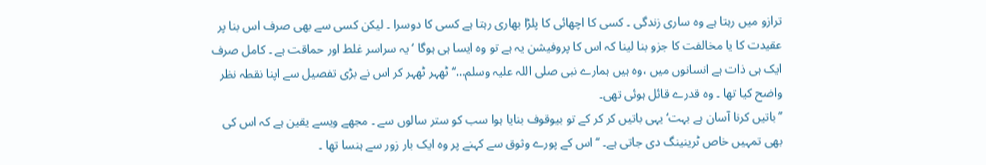ترازو میں رہتا ہے وہ ساری زندگی ۔ کسی کا اچھائی کا پلڑا بھاری رہتا ہے کسی کا دوسرا ۔ لیکن کسی سے بھی صرف اس بنا پر عقیدت کا یا مخالفت کا جزو بنا لینا کہ اس کا پروفیشن یہ ہے تو وہ ایسا ہی ہوگا ‘ یہ سراسر غلط اور حماقت ہے ۔ کامل صرف ایک ہی ذات ہے انسانوں میں ،وہ ہیں ہمارے نبی صلی اللہ علیہ وسلم…‘‘ ٹھہر ٹھہر کر اس نے بڑی تفصیل سے اپنا نقطہ نظر واضح کیا تھا ۔ وہ قدرے قائل ہوئی تھی۔
’’باتیں کرنا آسان ہے بہت‘ یہی باتیں کر کر کے تو بیوقوف بنایا ہوا سب کو ستر سالوں سے ۔ مجھے ویسے یقین ہے کہ اس کی بھی تمہیں خاص ٹرینینگ دی جاتی ہے۔ ‘‘ اس کے پورے وثوق سے کہنے پر وہ ایک بار زور سے ہنسا تھا ۔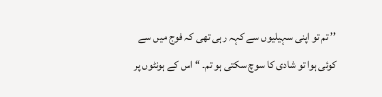’’ تم تو اپنی سہیلیوں سے کہہ رہی تھی کہ فوج میں سے کوئی ہوا تو شادی کا سوچ سکتی ہو تم۔ ‘‘ اس کے ہونٹوں پر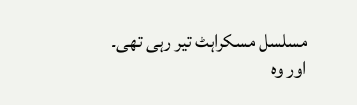مسلسل مسکراہٹ تیر رہی تھی۔
اور وہ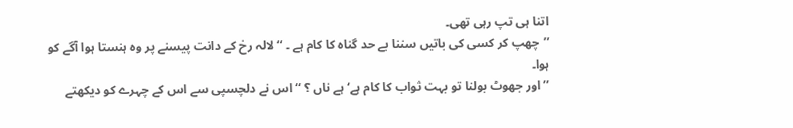اتنا ہی تپ رہی تھی۔
’’چھپ کر کسی کی باتیں سننا بے حد گناہ کا کام ہے ۔ ‘‘ لالہ رخ کے دانت پیسنے پر وہ ہنستا ہوا آگے کو ہوا۔
’’اور جھوٹ بولنا تو بہت ثواب کا کام ہے‘ ہے ناں ؟ ‘‘ اس نے دلچسپی سے اس کے چہرے کو دیکھتے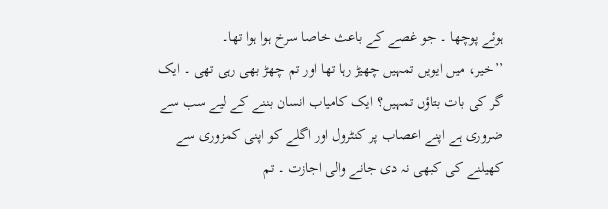ہوئے پوچھا ۔ جو غصے کے باعث خاصا سرخ ہوا ہوا تھا۔
’’خیر، میں ایویں تمہیں چھیڑ رہا تھا اور تم چھڑ بھی رہی تھی ۔ ایک گر کی بات بتاؤں تمہیں؟ ایک کامیاب انسان بننے کے لیے سب سے ضروری ہے اپنے اعصاب پر کنٹرول اور اگلے کو اپنی کمزوری سے کھیلنے کی کبھی نہ دی جانے والی اجازت ۔ تم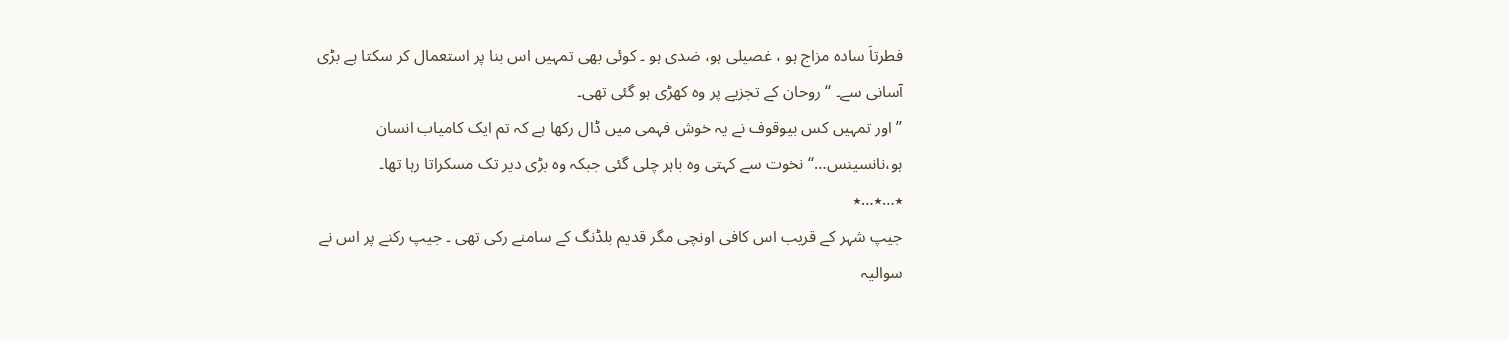فطرتاَ سادہ مزاج ہو ، غصیلی ہو، ضدی ہو ۔ کوئی بھی تمہیں اس بنا پر استعمال کر سکتا ہے بڑی آسانی سے۔ ‘‘ روحان کے تجزیے پر وہ کھڑی ہو گئی تھی۔
’’اور تمہیں کس بیوقوف نے یہ خوش فہمی میں ڈال رکھا ہے کہ تم ایک کامیاب انسان ہو،نانسینس…‘‘ نخوت سے کہتی وہ باہر چلی گئی جبکہ وہ بڑی دیر تک مسکراتا رہا تھا۔
٭…٭…٭
جیپ شہر کے قریب اس کافی اونچی مگر قدیم بلڈنگ کے سامنے رکی تھی ۔ جیپ رکنے پر اس نے سوالیہ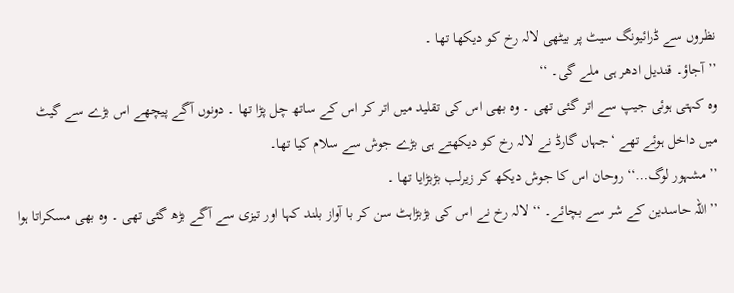نظروں سے ڈرائیونگ سیٹ پر بیٹھی لالہ رخ کو دیکھا تھا ۔
’’آجاؤ۔ قندیل ادھر ہی ملے گی۔ ‘‘
وہ کہتی ہوئی جیپ سے اتر گئی تھی ۔ وہ بھی اس کی تقلید میں اتر کر اس کے ساتھ چل پڑا تھا ۔ دونوں آگے پیچھے اس بڑے سے گیٹ میں داخل ہوئے تھے ‘جہاں گارڈ نے لالہ رخ کو دیکھتے ہی بڑے جوش سے سلام کیا تھا۔
’’مشہور لوگ…‘‘ روحان اس کا جوش دیکھ کر زیرلب بڑبڑایا تھا ۔
’’اللہ حاسدین کے شر سے بچائے۔ ‘‘ لالہ رخ نے اس کی بڑبڑاہٹ سن کر با آواز بلند کہا اور تیزی سے آگے بڑھ گئی تھی ۔ وہ بھی مسکراتا ہوا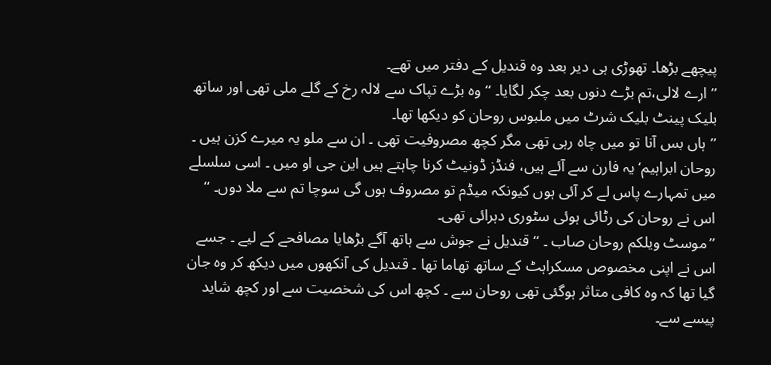پیچھے بڑھا۔ تھوڑی ہی دیر بعد وہ قندیل کے دفتر میں تھے۔
’’ارے لالی،تم بڑے دنوں بعد چکر لگایا۔ ‘‘ وہ بڑے تپاک سے لالہ رخ کے گلے ملی تھی اور ساتھ بلیک پینٹ بلیک شرٹ میں ملبوس روحان کو دیکھا تھا۔
’’ہاں بس آنا تو میں چاہ رہی تھی مگر کچھ مصروفیت تھی ۔ ان سے ملو یہ میرے کزن ہیں ۔ روحان ابراہیم‘یہ فارن سے آئے ہیں، فنڈز ڈونیٹ کرنا چاہتے ہیں این جی او میں ۔ اسی سلسلے میں تمہارے پاس لے کر آئی ہوں کیونکہ میڈم تو مصروف ہوں گی سوچا تم سے ملا دوں۔ ‘‘ اس نے روحان کی رٹائی ہوئی سٹوری دہرائی تھی۔
’’موسٹ ویلکم روحان صاب ۔ ‘‘ قندیل نے جوش سے ہاتھ آگے بڑھایا مصافحے کے لیے ۔ جسے اس نے اپنی مخصوص مسکراہٹ کے ساتھ تھاما تھا ۔ قندیل کی آنکھوں میں دیکھ کر وہ جان گیا تھا کہ وہ کافی متاثر ہوگئی تھی روحان سے ۔ کچھ اس کی شخصیت سے اور کچھ شاید پیسے سے۔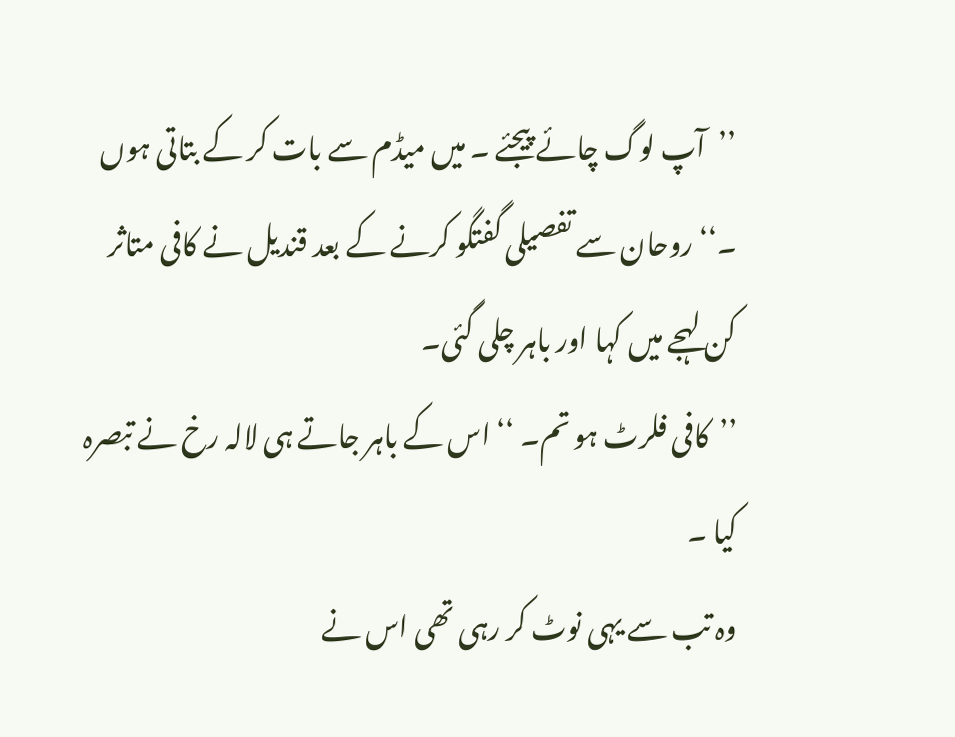’’آپ لوگ چائے پیجئے ۔ میں میڈم سے بات کر کے بتاتی ہوں ۔‘‘ روحان سے تفصیلی گفتگو کرنے کے بعد قندیل نے کافی متاثر کن لہجے میں کہا اور باہر چلی گئی۔
’’کافی فلرٹ ہو تم۔ ‘‘ اس کے باہر جاتے ہی لالہ رخ نے تبصرہ کیا ۔
وہ تب سے یہی نوٹ کر رہی تھی اس نے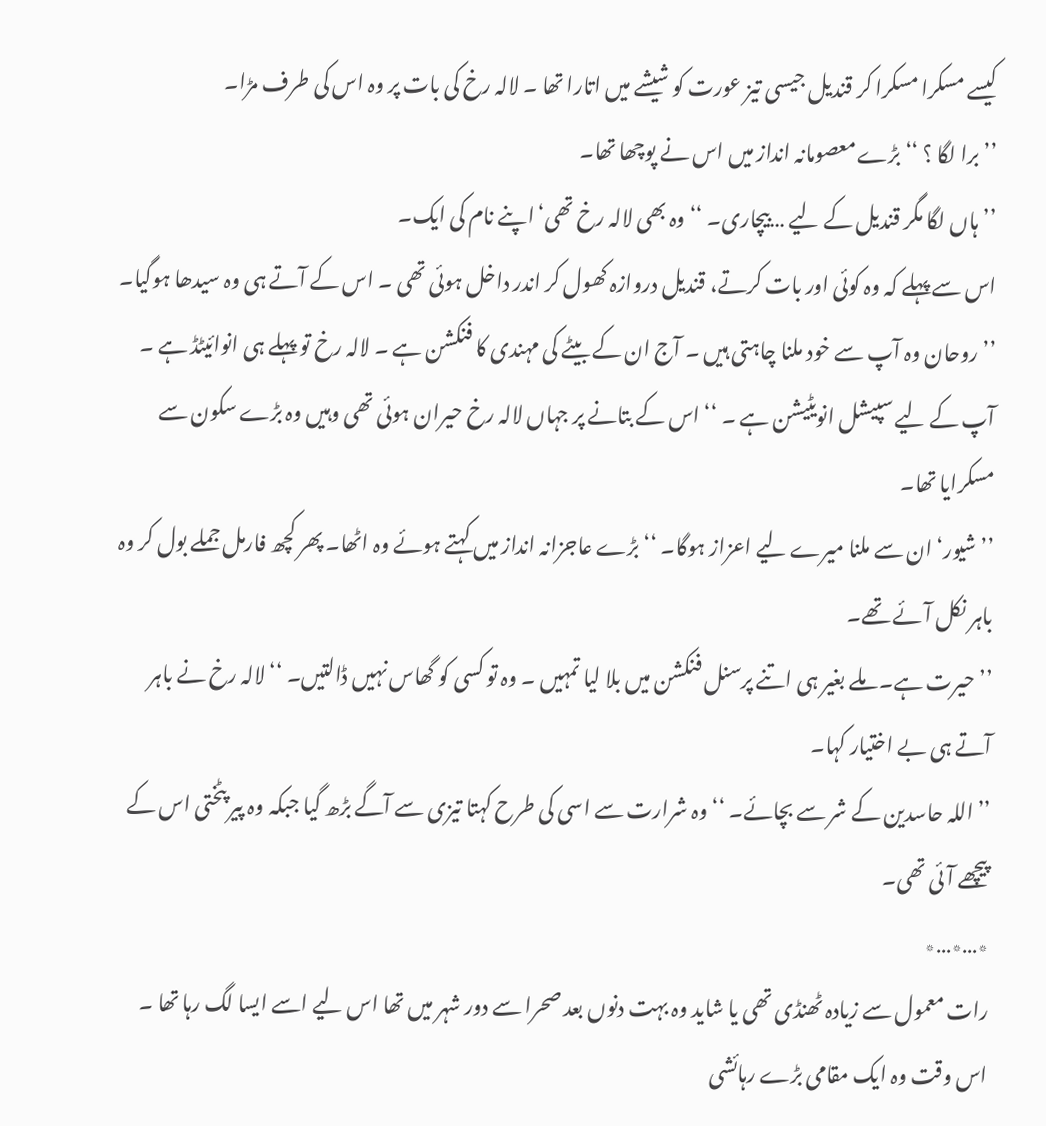کیسے مسکرا مسکرا کر قندیل جیسی تیز عورت کو شیشے میں اتارا تھا ۔ لالہ رخ کی بات پر وہ اس کی طرف مڑا۔
’’برا لگا ؟ ‘‘ بڑے معصومانہ انداز میں اس نے پوچھا تھا۔
’’ہاں لگا مگر قندیل کے لیے …بیچاری۔ ‘‘ وہ بھی لالہ رخ تھی‘اپنے نام کی ایک۔
اس سے پہلے کہ وہ کوئی اور بات کرتے، قندیل دروازہ کھول کر اندر داخل ہوئی تھی ۔ اس کے آتے ہی وہ سیدھا ہوگیا۔
’’روحان وہ آپ سے خود ملنا چاہتی ہیں ۔ آج ان کے بیٹے کی مہندی کا فنکشن ہے ۔ لالہ رخ تو پہلے ہی انوائیٹڈ ہے ۔ آپ کے لیے سپیشل انویٹیشن ہے ۔ ‘‘ اس کے بتانے پر جہاں لالہ رخ حیران ہوئی تھی وہیں وہ بڑے سکون سے مسکرایا تھا۔
’’شیور‘ ان سے ملنا میرے لیے اعزاز ہوگا۔ ‘‘ بڑے عاجزانہ انداز میں کہتے ہوئے وہ اٹھا۔ پھر کچھ فارمل جملے بول کر وہ باہر نکل آئے تھے۔
’’حیرت ہے۔ ملے بغیر ہی اتنے پرسنل فنکشن میں بلا لیا تمہیں ۔ وہ تو کسی کو گھاس نہیں ڈالتیں۔ ‘‘ لالہ رخ نے باہر آتے ہی بے اختیار کہا۔
’’اللہ حاسدین کے شر سے بچائے۔ ‘‘ وہ شرارت سے اسی کی طرح کہتا تیزی سے آگے بڑھ گیا جبکہ وہ پیر پٹختی اس کے پیچھے آئی تھی۔
٭…٭…٭
رات معمول سے زیادہ ٹھنڈی تھی یا شاید وہ بہت دنوں بعد صحرا سے دور شہر میں تھا اس لیے اسے ایسا لگ رہا تھا ۔ اس وقت وہ ایک مقامی بڑے رہائشی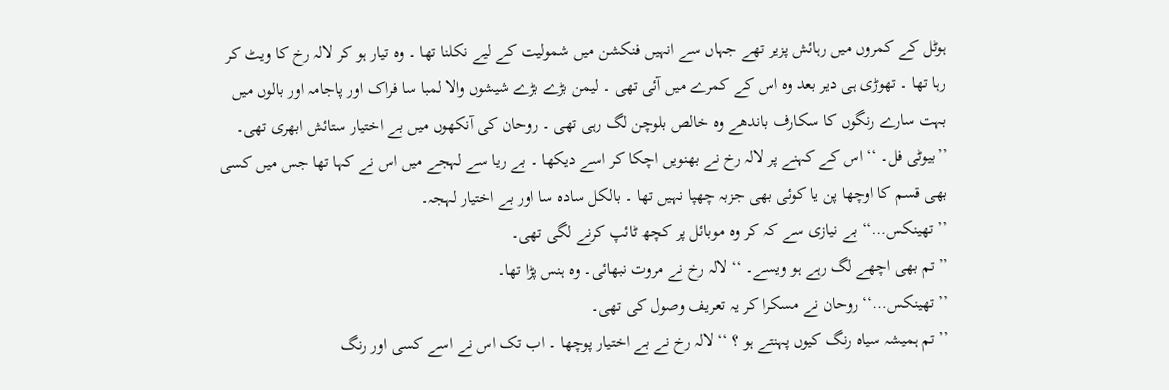ہوٹل کے کمروں میں رہائش پزیر تھے جہاں سے انہیں فنکشن میں شمولیت کے لیے نکلنا تھا ۔ وہ تیار ہو کر لالہ رخ کا ویٹ کر رہا تھا ۔ تھوڑی ہی دیر بعد وہ اس کے کمرے میں آئی تھی ۔ لیمن بڑے بڑے شیشوں والا لمبا سا فراک اور پاجامہ اور بالوں میں بہت سارے رنگوں کا سکارف باندھے وہ خالص بلوچن لگ رہی تھی ۔ روحان کی آنکھوں میں بے اختیار ستائش ابھری تھی۔
’’بیوٹی فل۔ ‘‘ اس کے کہنے پر لالہ رخ نے بھنویں اچکا کر اسے دیکھا ۔ بے ریا سے لہجے میں اس نے کہا تھا جس میں کسی بھی قسم کا اوچھا پن یا کوئی بھی جزبہ چھپا نہیں تھا ۔ بالکل سادہ سا اور بے اختیار لہجہ۔
’’تھینکس…‘‘ بے نیازی سے کہ کر وہ موبائل پر کچھ ٹائپ کرنے لگی تھی۔
’’تم بھی اچھے لگ رہے ہو ویسے۔ ‘‘ لالہ رخ نے مروت نبھائی۔ وہ ہنس پڑا تھا۔
’’تھینکس…‘‘ روحان نے مسکرا کر یہ تعریف وصول کی تھی۔
’’تم ہمیشہ سیاہ رنگ کیوں پہنتے ہو ؟ ‘‘ لالہ رخ نے بے اختیار پوچھا ۔ اب تک اس نے اسے کسی اور رنگ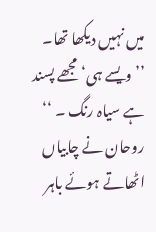میں نہیں دیکھا تھا۔
’’ویسے ہی‘مجھے پسند ہے سیاہ رنگ ۔ ‘‘ روحان نے چابیاں اٹھاتے ہوئے باہر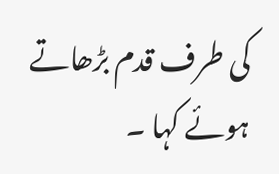کی طرف قدم بڑھاتے ہوئے کہا ۔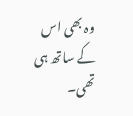وہ بھی اس کے ساتھ ہی تھی۔